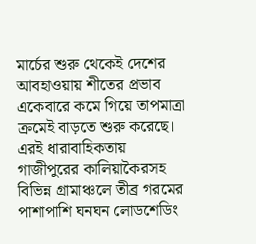মার্চের শুরু থেকেই দেশের আবহাওয়ায় শীতের প্রভাব একেবারে কমে গিয়ে তাপমাত্রা ক্রমেই বাড়তে শুরু করেছে। এরই ধারাবাহিকতায় গাজীপুরের কালিয়াকৈরসহ বিভিন্ন গ্রামাঞ্চলে তীব্র গরমের পাশাপাশি ঘনঘন লোডশেডিং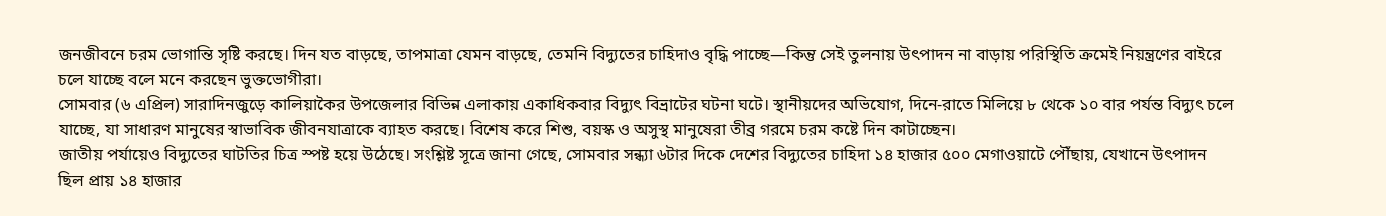জনজীবনে চরম ভোগান্তি সৃষ্টি করছে। দিন যত বাড়ছে, তাপমাত্রা যেমন বাড়ছে, তেমনি বিদ্যুতের চাহিদাও বৃদ্ধি পাচ্ছে—কিন্তু সেই তুলনায় উৎপাদন না বাড়ায় পরিস্থিতি ক্রমেই নিয়ন্ত্রণের বাইরে চলে যাচ্ছে বলে মনে করছেন ভুক্তভোগীরা।
সোমবার (৬ এপ্রিল) সারাদিনজুড়ে কালিয়াকৈর উপজেলার বিভিন্ন এলাকায় একাধিকবার বিদ্যুৎ বিভ্রাটের ঘটনা ঘটে। স্থানীয়দের অভিযোগ, দিনে-রাতে মিলিয়ে ৮ থেকে ১০ বার পর্যন্ত বিদ্যুৎ চলে যাচ্ছে, যা সাধারণ মানুষের স্বাভাবিক জীবনযাত্রাকে ব্যাহত করছে। বিশেষ করে শিশু, বয়স্ক ও অসুস্থ মানুষেরা তীব্র গরমে চরম কষ্টে দিন কাটাচ্ছেন।
জাতীয় পর্যায়েও বিদ্যুতের ঘাটতির চিত্র স্পষ্ট হয়ে উঠেছে। সংশ্লিষ্ট সূত্রে জানা গেছে, সোমবার সন্ধ্যা ৬টার দিকে দেশের বিদ্যুতের চাহিদা ১৪ হাজার ৫০০ মেগাওয়াটে পৌঁছায়, যেখানে উৎপাদন ছিল প্রায় ১৪ হাজার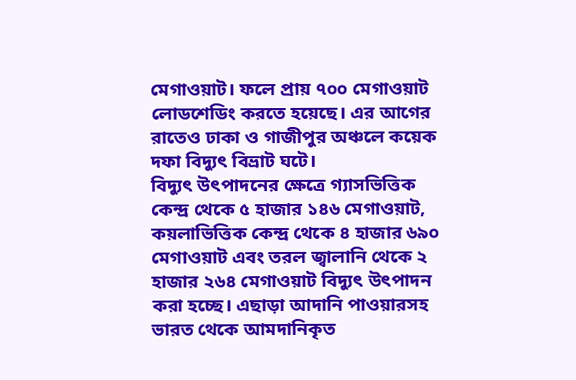মেগাওয়াট। ফলে প্রায় ৭০০ মেগাওয়াট লোডশেডিং করতে হয়েছে। এর আগের রাতেও ঢাকা ও গাজীপুর অঞ্চলে কয়েক দফা বিদ্যুৎ বিভ্রাট ঘটে।
বিদ্যুৎ উৎপাদনের ক্ষেত্রে গ্যাসভিত্তিক কেন্দ্র থেকে ৫ হাজার ১৪৬ মেগাওয়াট, কয়লাভিত্তিক কেন্দ্র থেকে ৪ হাজার ৬৯০ মেগাওয়াট এবং তরল জ্বালানি থেকে ২ হাজার ২৬৪ মেগাওয়াট বিদ্যুৎ উৎপাদন করা হচ্ছে। এছাড়া আদানি পাওয়ারসহ ভারত থেকে আমদানিকৃত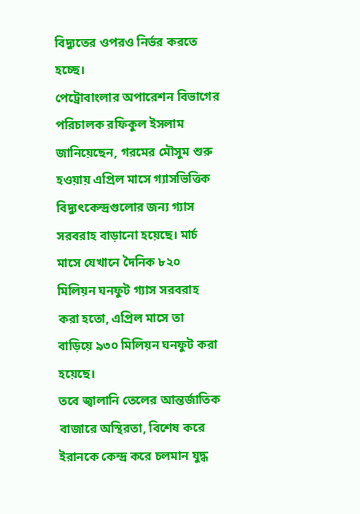বিদ্যুতের ওপরও নির্ভর করতে হচ্ছে।
পেট্রোবাংলার অপারেশন বিভাগের পরিচালক রফিকুল ইসলাম জানিয়েছেন, গরমের মৌসুম শুরু হওয়ায় এপ্রিল মাসে গ্যাসভিত্তিক বিদ্যুৎকেন্দ্রগুলোর জন্য গ্যাস সরবরাহ বাড়ানো হয়েছে। মার্চ মাসে যেখানে দৈনিক ৮২০ মিলিয়ন ঘনফুট গ্যাস সরবরাহ করা হতো, এপ্রিল মাসে তা বাড়িয়ে ৯৩০ মিলিয়ন ঘনফুট করা হয়েছে।
তবে জ্বালানি তেলের আন্তর্জাতিক বাজারে অস্থিরতা, বিশেষ করে ইরানকে কেন্দ্র করে চলমান যুদ্ধ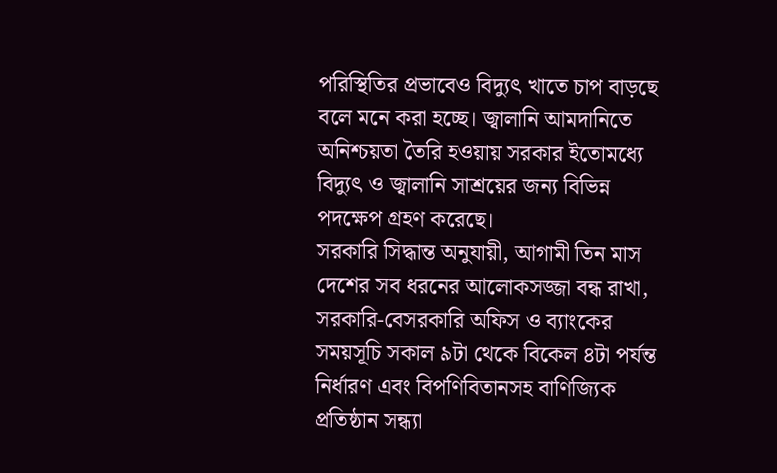পরিস্থিতির প্রভাবেও বিদ্যুৎ খাতে চাপ বাড়ছে বলে মনে করা হচ্ছে। জ্বালানি আমদানিতে অনিশ্চয়তা তৈরি হওয়ায় সরকার ইতোমধ্যে বিদ্যুৎ ও জ্বালানি সাশ্রয়ের জন্য বিভিন্ন পদক্ষেপ গ্রহণ করেছে।
সরকারি সিদ্ধান্ত অনুযায়ী, আগামী তিন মাস দেশের সব ধরনের আলোকসজ্জা বন্ধ রাখা, সরকারি-বেসরকারি অফিস ও ব্যাংকের সময়সূচি সকাল ৯টা থেকে বিকেল ৪টা পর্যন্ত নির্ধারণ এবং বিপণিবিতানসহ বাণিজ্যিক প্রতিষ্ঠান সন্ধ্যা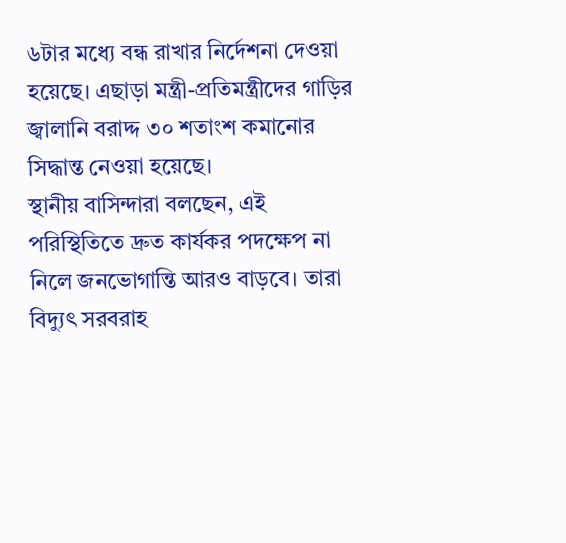৬টার মধ্যে বন্ধ রাখার নির্দেশনা দেওয়া হয়েছে। এছাড়া মন্ত্রী-প্রতিমন্ত্রীদের গাড়ির জ্বালানি বরাদ্দ ৩০ শতাংশ কমানোর সিদ্ধান্ত নেওয়া হয়েছে।
স্থানীয় বাসিন্দারা বলছেন, এই পরিস্থিতিতে দ্রুত কার্যকর পদক্ষেপ না নিলে জনভোগান্তি আরও বাড়বে। তারা বিদ্যুৎ সরবরাহ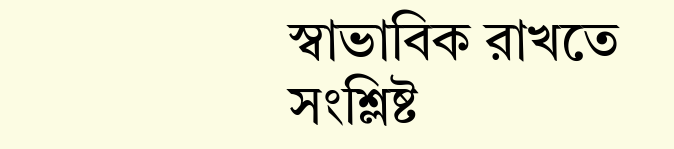স্বাভাবিক রাখতে সংশ্লিষ্ট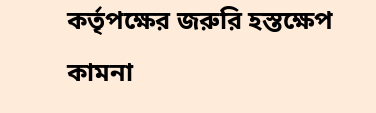কর্তৃপক্ষের জরুরি হস্তক্ষেপ কামনা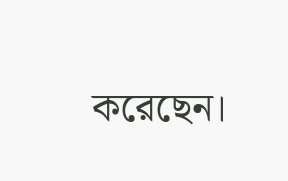করেছেন।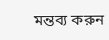মন্তব্য করুন